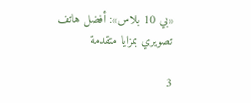«بي 10 بلاس»: أفضل هاتف تصويري بمزايا متقدمة

3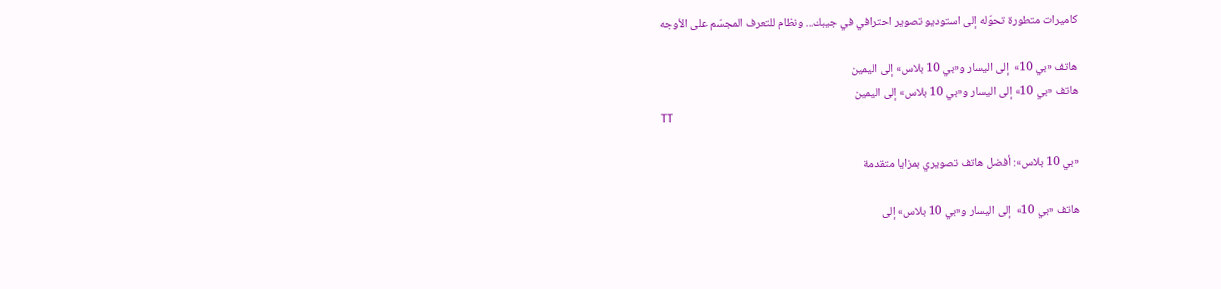كاميرات متطورة تحوّله إلى استوديو تصوير احترافي في جيبك... ونظام للتعرف المجسّم على الأوجه

هاتف «بي 10»  إلى اليسار و«بي 10 بلاس» إلى اليمين
هاتف «بي 10» إلى اليسار و«بي 10 بلاس» إلى اليمين
TT

«بي 10 بلاس»: أفضل هاتف تصويري بمزايا متقدمة

هاتف «بي 10»  إلى اليسار و«بي 10 بلاس» إلى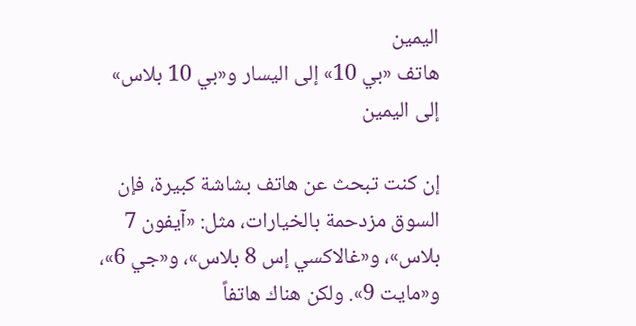اليمين
هاتف «بي 10» إلى اليسار و«بي 10 بلاس» إلى اليمين

إن كنت تبحث عن هاتف بشاشة كبيرة، فإن السوق مزدحمة بالخيارات، مثل: «آيفون 7 بلاس»، و«غالاكسي إس 8 بلاس»، و«جي 6»، و«مايت 9». ولكن هناك هاتفاً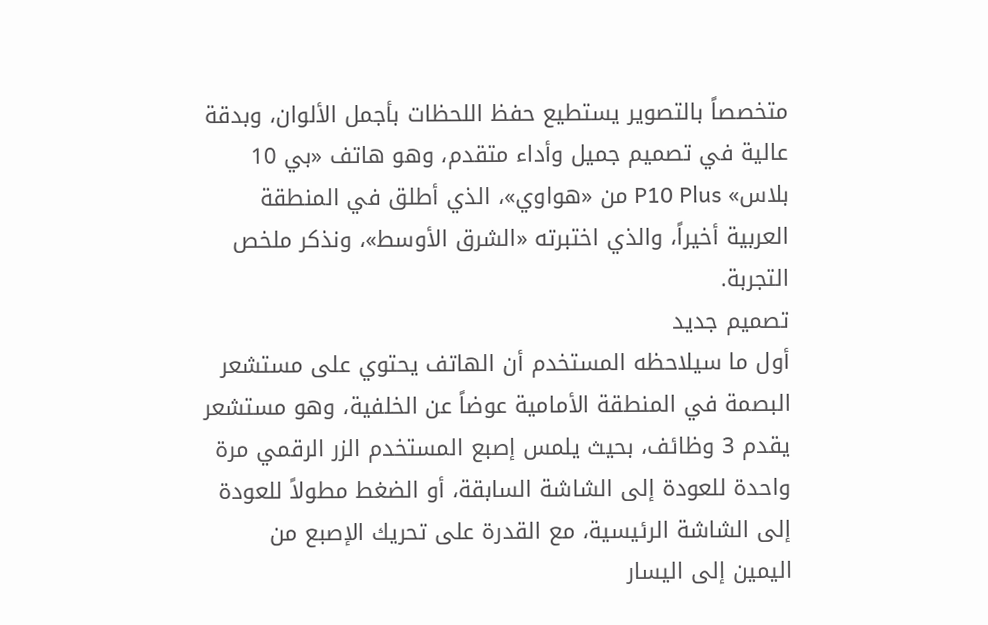متخصصاً بالتصوير يستطيع حفظ اللحظات بأجمل الألوان، وبدقة عالية في تصميم جميل وأداء متقدم، وهو هاتف «بي 10 بلاس» P10 Plus من «هواوي»، الذي أطلق في المنطقة العربية أخيراً، والذي اختبرته «الشرق الأوسط»، ونذكر ملخص التجربة.
تصميم جديد
أول ما سيلاحظه المستخدم أن الهاتف يحتوي على مستشعر البصمة في المنطقة الأمامية عوضاً عن الخلفية، وهو مستشعر يقدم 3 وظائف، بحيث يلمس إصبع المستخدم الزر الرقمي مرة واحدة للعودة إلى الشاشة السابقة، أو الضغط مطولاً للعودة إلى الشاشة الرئيسية، مع القدرة على تحريك الإصبع من اليمين إلى اليسار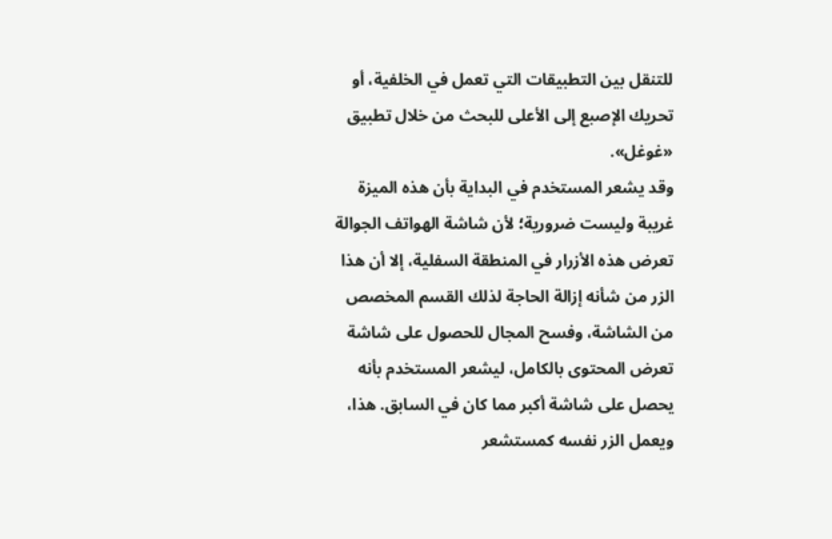للتنقل بين التطبيقات التي تعمل في الخلفية، أو تحريك الإصبع إلى الأعلى للبحث من خلال تطبيق «غوغل».
وقد يشعر المستخدم في البداية بأن هذه الميزة غريبة وليست ضرورية؛ لأن شاشة الهواتف الجوالة تعرض هذه الأزرار في المنطقة السفلية، إلا أن هذا الزر من شأنه إزالة الحاجة لذلك القسم المخصص من الشاشة، وفسح المجال للحصول على شاشة تعرض المحتوى بالكامل، ليشعر المستخدم بأنه يحصل على شاشة أكبر مما كان في السابق. هذا، ويعمل الزر نفسه كمستشعر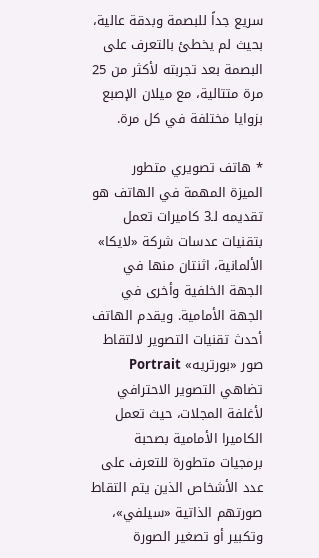سريع جداً للبصمة وبدقة عالية، بحيث لم يخطئ بالتعرف على البصمة بعد تجربته لأكثر من 25 مرة متتالية، مع ميلان الإصبع بزوايا مختلفة في كل مرة.

* هاتف تصويري متطور
الميزة المهمة في الهاتف هو تقديمه لـ3 كاميرات تعمل بتقنيات عدسات شركة «لايكا» الألمانية، اثنتان منها في الجهة الخلفية وأخرى في الجهة الأمامية. ويقدم الهاتف أحدث تقنيات التصوير لالتقاط صور «بورتريه» Portrait تضاهي التصوير الاحترافي لأغلفة المجلات، حيث تعمل الكاميرا الأمامية بصحبة برمجيات متطورة للتعرف على عدد الأشخاص الذين يتم التقاط صورتهم الذاتية «سيلفي»، وتكبير أو تصغير الصورة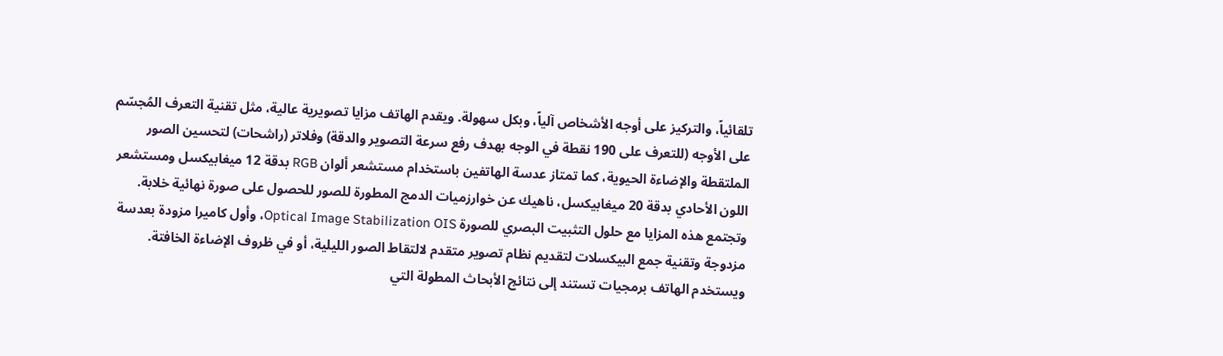تلقائياً، والتركيز على أوجه الأشخاص آلياً، وبكل سهولة. ويقدم الهاتف مزايا تصويرية عالية، مثل تقنية التعرف المُجسّم على الأوجه (للتعرف على 190 نقطة في الوجه بهدف رفع سرعة التصوير والدقة) وفلاتر (راشحات) لتحسين الصور الملتقطة والإضاءة الحيوية، كما تمتاز عدسة الهاتفين باستخدام مستشعر ألوان RGB بدقة 12 ميغابيكسل ومستشعر اللون الأحادي بدقة 20 ميغابيكسل، ناهيك عن خوارزميات الدمج المطورة للصور للحصول على صورة نهائية خلابة.
وتجتمع هذه المزايا مع حلول التثبيت البصري للصورة Optical Image Stabilization OIS، وأول كاميرا مزودة بعدسة مزدوجة وتقنية جمع البيكسلات لتقديم نظام تصوير متقدم لالتقاط الصور الليلية، أو في ظروف الإضاءة الخافتة. ويستخدم الهاتف برمجيات تستند إلى نتائج الأبحاث المطولة التي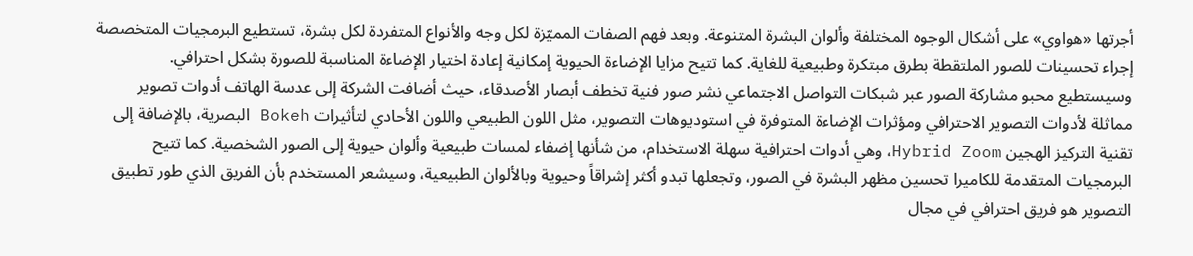أجرتها «هواوي» على أشكال الوجوه المختلفة وألوان البشرة المتنوعة. وبعد فهم الصفات المميّزة لكل وجه والأنواع المتفردة لكل بشرة، تستطيع البرمجيات المتخصصة إجراء تحسينات للصور الملتقطة بطرق مبتكرة وطبيعية للغاية. كما تتيح مزايا الإضاءة الحيوية إمكانية إعادة اختيار الإضاءة المناسبة للصورة بشكل احترافي.
وسيستطيع محبو مشاركة الصور عبر شبكات التواصل الاجتماعي نشر صور فنية تخطف أبصار الأصدقاء، حيث أضافت الشركة إلى عدسة الهاتف أدوات تصوير مماثلة لأدوات التصوير الاحترافي ومؤثرات الإضاءة المتوفرة في استوديوهات التصوير، مثل اللون الطبيعي واللون الأحادي لتأثيرات Bokeh البصرية، بالإضافة إلى تقنية التركيز الهجين Hybrid Zoom، وهي أدوات احترافية سهلة الاستخدام، من شأنها إضفاء لمسات طبيعية وألوان حيوية إلى الصور الشخصية. كما تتيح البرمجيات المتقدمة للكاميرا تحسين مظهر البشرة في الصور، وتجعلها تبدو أكثر إشراقاً وحيوية وبالألوان الطبيعية، وسيشعر المستخدم بأن الفريق الذي طور تطبيق التصوير هو فريق احترافي في مجال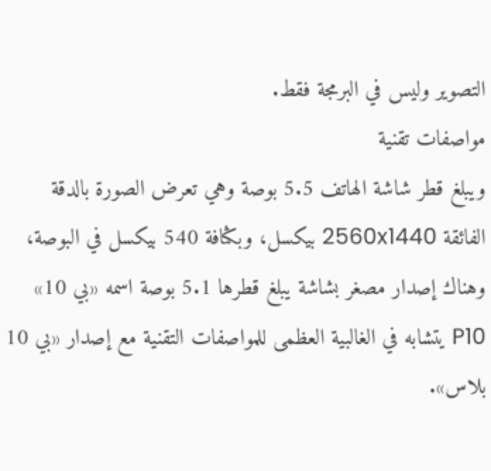التصوير وليس في البرمجة فقط.
مواصفات تقنية
ويبلغ قطر شاشة الهاتف 5.5 بوصة وهي تعرض الصورة بالدقة الفائقة 2560x1440 بيكسل، وبكثافة 540 بيكسل في البوصة، وهناك إصدار مصغر بشاشة يبلغ قطرها 5.1 بوصة اسمه «بي 10» P10 يتشابه في الغالبية العظمى للمواصفات التقنية مع إصدار «بي 10 بلاس».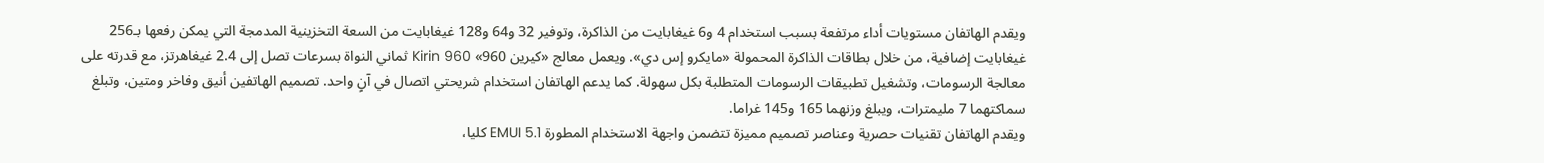ويقدم الهاتفان مستويات أداء مرتفعة بسبب استخدام 4 و6 غيغابايت من الذاكرة، وتوفير 32 و64 و128 غيغابايت من السعة التخزينية المدمجة التي يمكن رفعها بـ256 غيغابايت إضافية، من خلال بطاقات الذاكرة المحمولة «مايكرو إس دي». ويعمل معالج «كيرين 960» Kirin 960 ثماني النواة بسرعات تصل إلى 2.4 غيغاهرتز، مع قدرته على معالجة الرسومات، وتشغيل تطبيقات الرسومات المتطلبة بكل سهولة. كما يدعم الهاتفان استخدام شريحتي اتصال في آنٍ واحد. تصميم الهاتفين أنيق وفاخر ومتين، وتبلغ سماكتهما 7 مليمترات، ويبلغ وزنهما 165 و145 غراما.
ويقدم الهاتفان تقنيات حصرية وعناصر تصميم مميزة تتضمن واجهة الاستخدام المطورة EMUI 5.1 كليا،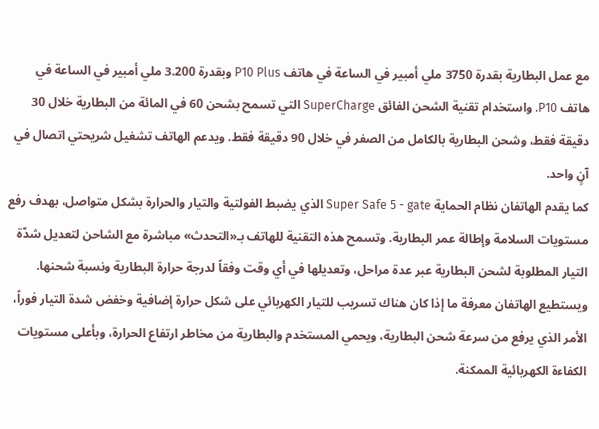مع عمل البطارية بقدرة 3750 ملي أمبير في الساعة في هاتف P10 Plus وبقدرة 3.200 ملي أمبير في الساعة في هاتف P10. واستخدام تقنية الشحن الفائق SuperCharge التي تسمح بشحن 60 في المائة من البطارية خلال 30 دقيقة فقط، وشحن البطارية بالكامل من الصفر في خلال 90 دقيقة فقط. ويدعم الهاتف تشغيل شريحتي اتصال في آنٍ واحد.
كما يقدم الهاتفان نظام الحماية Super Safe 5 - gate الذي يضبط الفولتية والتيار والحرارة بشكل متواصل، بهدف رفع مستويات السلامة وإطالة عمر البطارية. وتسمح هذه التقنية للهاتف بـ«التحدث» مباشرة مع الشاحن لتعديل شدّة التيار المطلوبة لشحن البطارية عبر عدة مراحل، وتعديلها في أي وقت وفقاً لدرجة حرارة البطارية ونسبة شحنها. ويستطيع الهاتفان معرفة ما إذا كان هناك تسريب للتيار الكهربائي على شكل حرارة إضافية وخفض شدة التيار فوراً، الأمر الذي يرفع من سرعة شحن البطارية، ويحمي المستخدم والبطارية من مخاطر ارتفاع الحرارة، وبأعلى مستويات الكفاءة الكهربائية الممكنة.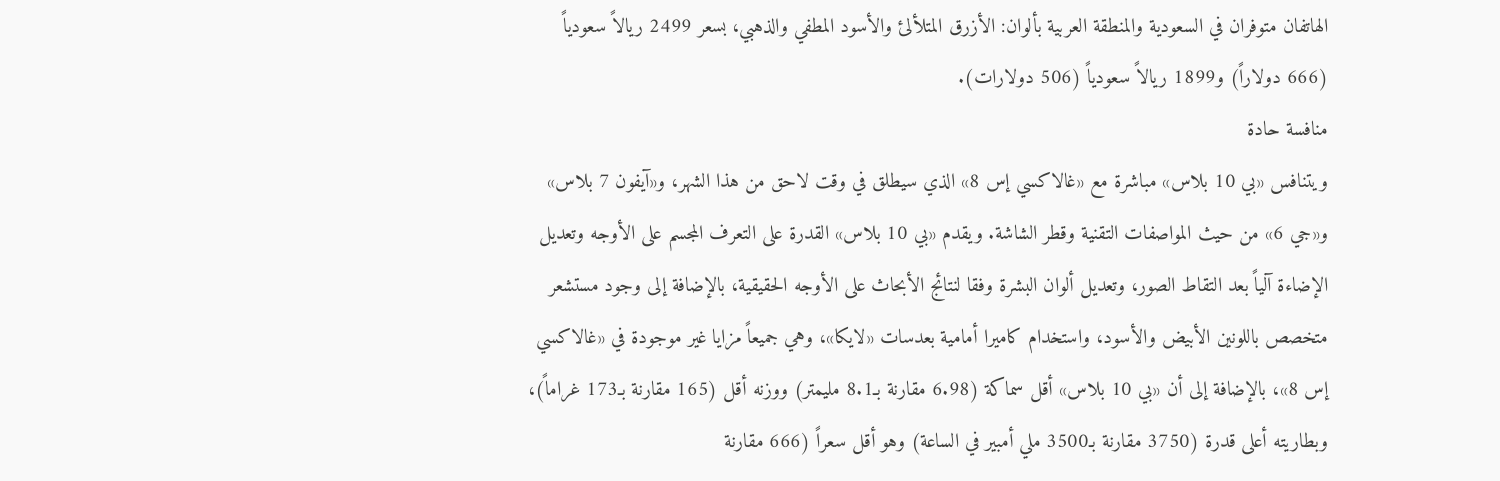الهاتفان متوفران في السعودية والمنطقة العربية بألوان: الأزرق المتلألئ والأسود المطفي والذهبي، بسعر 2499 ريالاً سعودياً (666 دولاراً) و1899 ريالاً سعودياً (506 دولارات).
منافسة حادة
ويتنافس «بي 10 بلاس» مباشرة مع «غالاكسي إس 8» الذي سيطلق في وقت لاحق من هذا الشهر، و«آيفون 7 بلاس» و«جي 6» من حيث المواصفات التقنية وقطر الشاشة. ويقدم «بي 10 بلاس» القدرة على التعرف المجسم على الأوجه وتعديل الإضاءة آلياً بعد التقاط الصور، وتعديل ألوان البشرة وفقا لنتائج الأبحاث على الأوجه الحقيقية، بالإضافة إلى وجود مستشعر متخصص باللونين الأبيض والأسود، واستخدام كاميرا أمامية بعدسات «لايكا»، وهي جميعاً مزايا غير موجودة في «غالاكسي إس 8»، بالإضافة إلى أن «بي 10 بلاس» أقل سماكة (6.98 مقارنة بـ8.1 مليمتر) ووزنه أقل (165 مقارنة بـ173 غراماً)، وبطاريته أعلى قدرة (3750 مقارنة بـ3500 ملي أمبير في الساعة) وهو أقل سعراً (666 مقارنة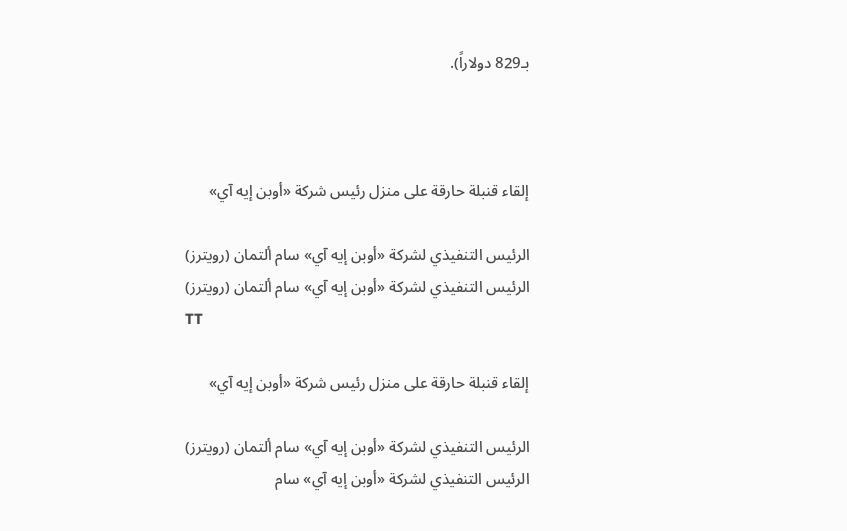بـ829 دولاراً).



إلقاء قنبلة حارقة على منزل رئيس شركة «أوبن إيه آي»

الرئيس التنفيذي لشركة «أوبن إيه آي» سام ألتمان (رويترز)
الرئيس التنفيذي لشركة «أوبن إيه آي» سام ألتمان (رويترز)
TT

إلقاء قنبلة حارقة على منزل رئيس شركة «أوبن إيه آي»

الرئيس التنفيذي لشركة «أوبن إيه آي» سام ألتمان (رويترز)
الرئيس التنفيذي لشركة «أوبن إيه آي» سام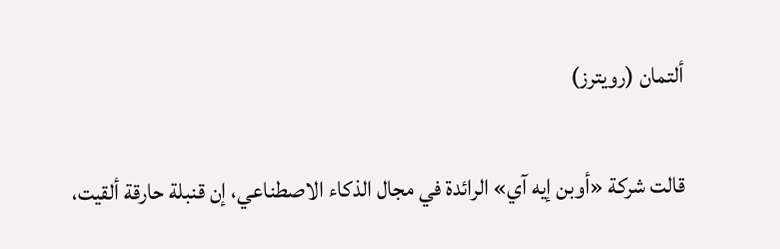ألتمان (رويترز)

قالت شركة «أوبن إيه آي» الرائدة في مجال الذكاء الاصطناعي، إن قنبلة حارقة ألقيت،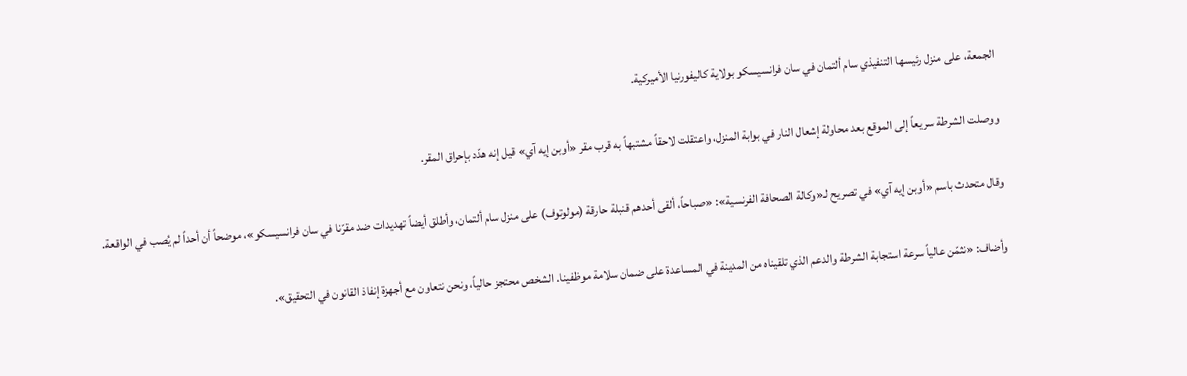الجمعة، على منزل رئيسها التنفيذي سام ألتمان في سان فرانسيسكو بولاية كاليفورنيا الأميركية.

ووصلت الشرطة سريعاً إلى الموقع بعد محاولة إشعال النار في بوابة المنزل، واعتقلت لاحقاً مشتبهاً به قرب مقر «أوبن إيه آي» قيل إنه هدّد بإحراق المقر.

وقال متحدث باسم «أوبن إيه آي» في تصريح لـ«وكالة الصحافة الفرنسية»: «صباحاً، ألقى أحدهم قنبلة حارقة (مولوتوف) على منزل سام ألتمان، وأطلق أيضاً تهديدات ضد مقرّنا في سان فرانسيسكو»، موضحاً أن أحداً لم يُصب في الواقعة.

وأضاف: «نثمّن عالياً سرعة استجابة الشرطة والدعم الذي تلقيناه من المدينة في المساعدة على ضمان سلامة موظفينا. الشخص محتجز حالياً، ونحن نتعاون مع أجهزة إنفاذ القانون في التحقيق».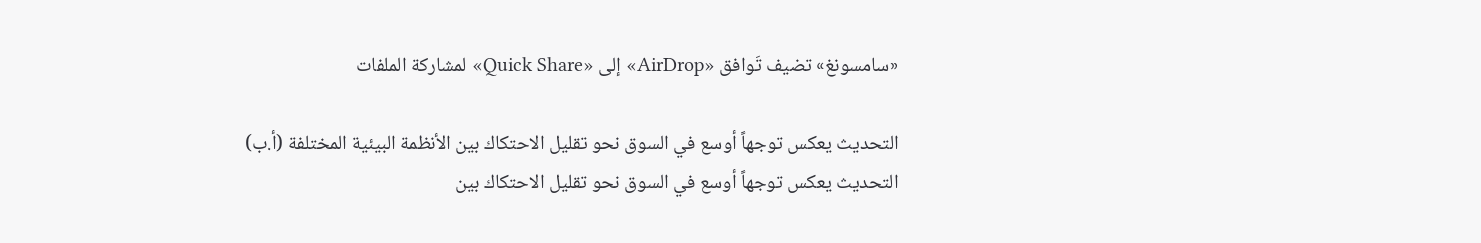«سامسونغ» تضيف تَوافق «AirDrop» إلى «Quick Share» لمشاركة الملفات

التحديث يعكس توجهاً أوسع في السوق نحو تقليل الاحتكاك بين الأنظمة البيئية المختلفة (أ.ب)
التحديث يعكس توجهاً أوسع في السوق نحو تقليل الاحتكاك بين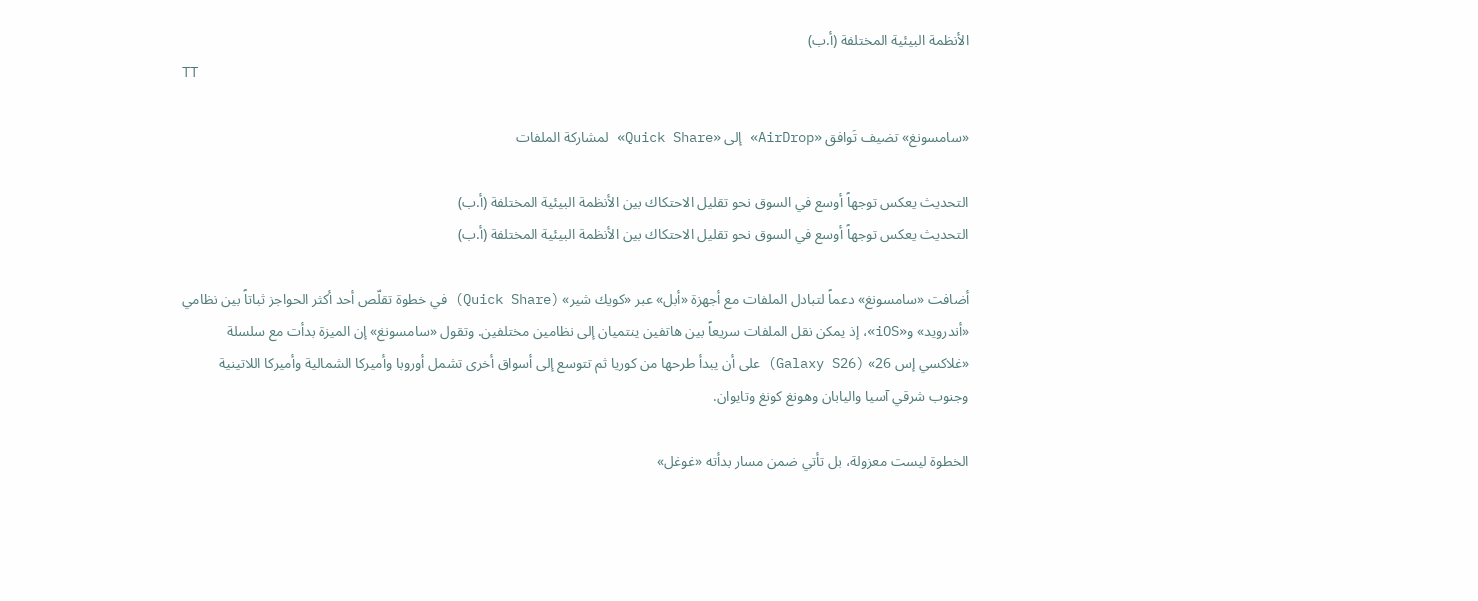الأنظمة البيئية المختلفة (أ.ب)
TT

«سامسونغ» تضيف تَوافق «AirDrop» إلى «Quick Share» لمشاركة الملفات

التحديث يعكس توجهاً أوسع في السوق نحو تقليل الاحتكاك بين الأنظمة البيئية المختلفة (أ.ب)
التحديث يعكس توجهاً أوسع في السوق نحو تقليل الاحتكاك بين الأنظمة البيئية المختلفة (أ.ب)

أضافت «سامسونغ» دعماً لتبادل الملفات مع أجهزة «أبل» عبر «كويك شير» (Quick Share) في خطوة تقلّص أحد أكثر الحواجز ثباتاً بين نظامي «أندرويد» و«iOS»، إذ يمكن نقل الملفات سريعاً بين هاتفين ينتميان إلى نظامين مختلفين. وتقول «سامسونغ» إن الميزة بدأت مع سلسلة «غلاكسي إس 26» (Galaxy S26) على أن يبدأ طرحها من كوريا ثم تتوسع إلى أسواق أخرى تشمل أوروبا وأميركا الشمالية وأميركا اللاتينية وجنوب شرقي آسيا واليابان وهونغ كونغ وتايوان.

الخطوة ليست معزولة، بل تأتي ضمن مسار بدأته «غوغل»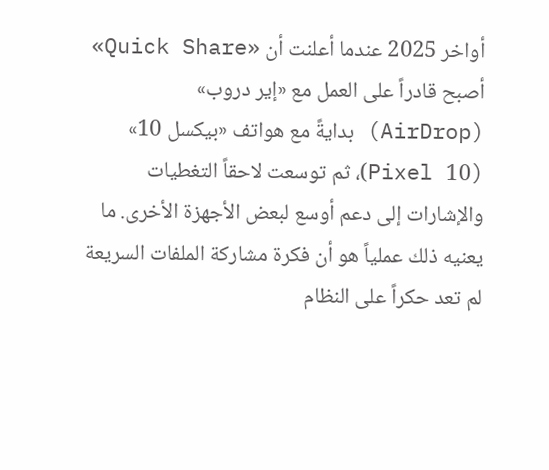أواخر 2025 عندما أعلنت أن «Quick Share» أصبح قادراً على العمل مع «إير دروب» (AirDrop) بدايةً مع هواتف «بيكسل 10» (Pixel 10)، ثم توسعت لاحقاً التغطيات والإشارات إلى دعم أوسع لبعض الأجهزة الأخرى. ما يعنيه ذلك عملياً هو أن فكرة مشاركة الملفات السريعة لم تعد حكراً على النظام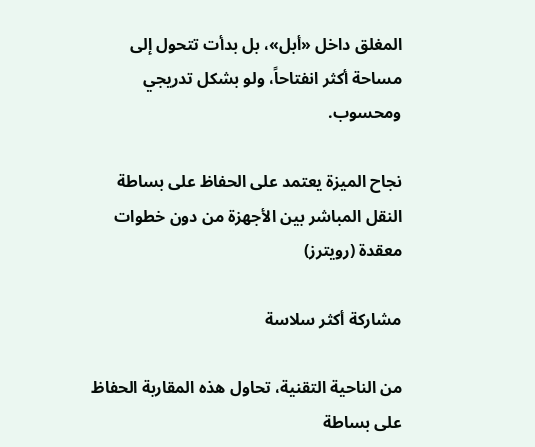المغلق داخل «أبل»، بل بدأت تتحول إلى مساحة أكثر انفتاحاً، ولو بشكل تدريجي ومحسوب.

نجاح الميزة يعتمد على الحفاظ على بساطة النقل المباشر بين الأجهزة من دون خطوات معقدة (رويترز)

مشاركة أكثر سلاسة

من الناحية التقنية، تحاول هذه المقاربة الحفاظ على بساطة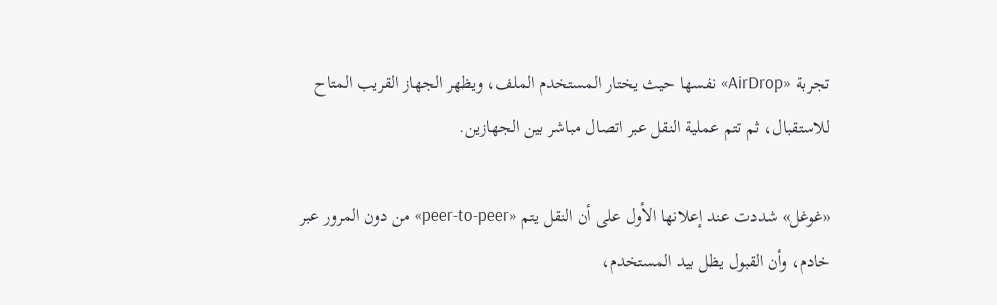تجربة «AirDrop» نفسها حيث يختار المستخدم الملف، ويظهر الجهاز القريب المتاح للاستقبال، ثم تتم عملية النقل عبر اتصال مباشر بين الجهازين.

«غوغل» شددت عند إعلانها الأول على أن النقل يتم «peer-to-peer» من دون المرور عبر خادم، وأن القبول يظل بيد المستخدم،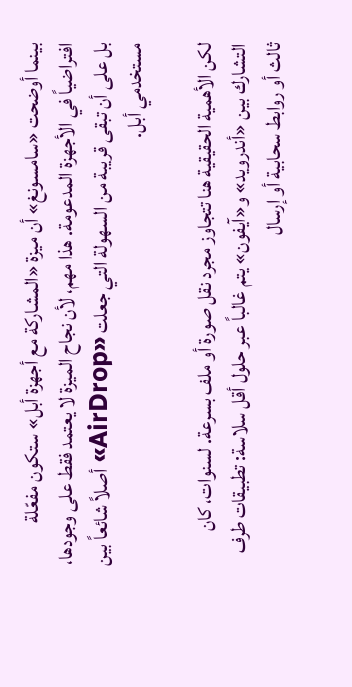بينما أوضحت «سامسونغ» أن ميزة «المشاركة مع أجهزة أبل» ستكون مفعّلة افتراضياً في الأجهزة المدعومة. هذا مهم، لأن نجاح الميزة لا يعتمد فقط على وجودها، بل على أن تبقى قريبة من السهولة التي جعلت «AirDrop» أصلاً شائعاً بين مستخدمي أبل.

لكن الأهمية الحقيقية هنا تتجاوز مجرد نقل صورة أو ملف بسرعة. لسنوات، كان التشارك بين «أندرويد» و«آيفون» يتم غالباً عبر حلول أقل سلاسة: تطبيقات طرف ثالث أو روابط سحابية أو إرسال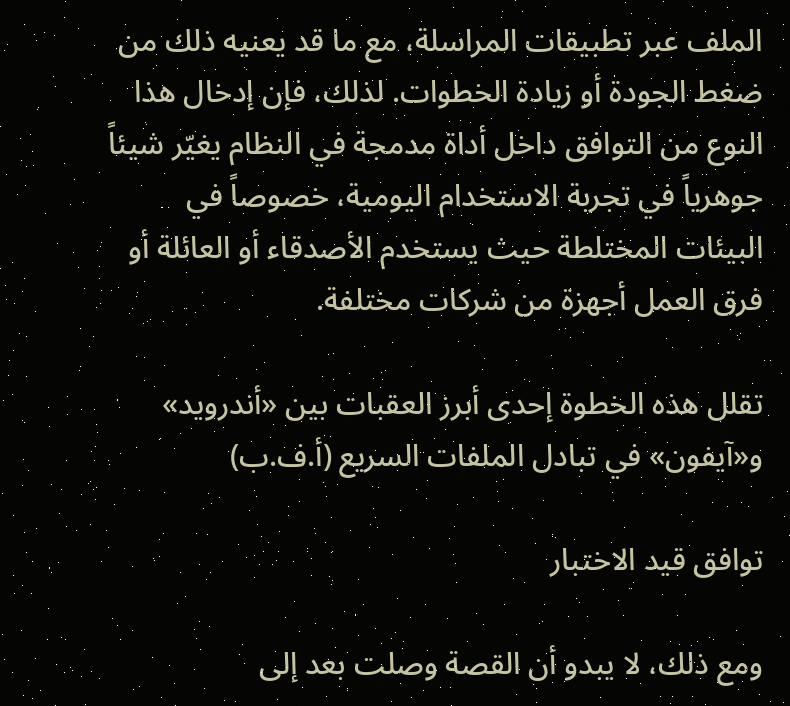الملف عبر تطبيقات المراسلة، مع ما قد يعنيه ذلك من ضغط الجودة أو زيادة الخطوات. لذلك، فإن إدخال هذا النوع من التوافق داخل أداة مدمجة في النظام يغيّر شيئاً جوهرياً في تجربة الاستخدام اليومية، خصوصاً في البيئات المختلطة حيث يستخدم الأصدقاء أو العائلة أو فرق العمل أجهزة من شركات مختلفة.

تقلل هذه الخطوة إحدى أبرز العقبات بين «أندرويد» و«آيفون» في تبادل الملفات السريع (أ.ف.ب)

توافق قيد الاختبار

ومع ذلك، لا يبدو أن القصة وصلت بعد إلى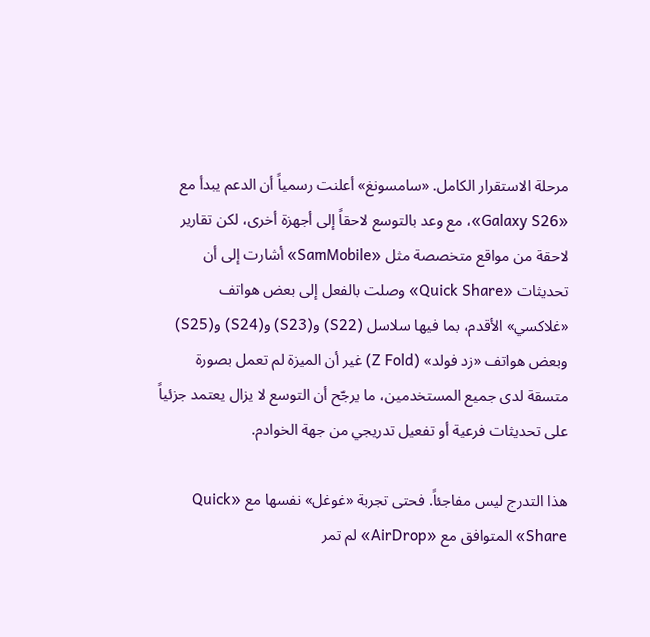مرحلة الاستقرار الكامل. «سامسونغ» أعلنت رسمياً أن الدعم يبدأ مع «Galaxy S26»، مع وعد بالتوسع لاحقاً إلى أجهزة أخرى، لكن تقارير لاحقة من مواقع متخصصة مثل «SamMobile» أشارت إلى أن تحديثات «Quick Share» وصلت بالفعل إلى بعض هواتف «غلاكسي» الأقدم، بما فيها سلاسل (S22) و(S23) و(S24) و(S25) وبعض هواتف «زد فولد» (Z Fold) غير أن الميزة لم تعمل بصورة متسقة لدى جميع المستخدمين، ما يرجّح أن التوسع لا يزال يعتمد جزئياً على تحديثات فرعية أو تفعيل تدريجي من جهة الخوادم.

هذا التدرج ليس مفاجئاً. فحتى تجربة «غوغل» نفسها مع «Quick Share» المتوافق مع «AirDrop» لم تمر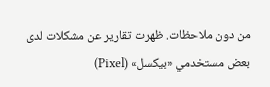من دون ملاحظات. ظهرت تقارير عن مشكلات لدى بعض مستخدمي «بيكسل» (Pixel)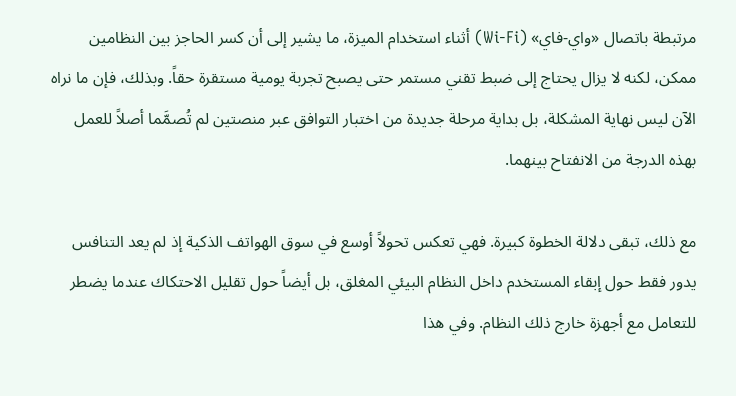مرتبطة باتصال «واي-فاي» (Wi-Fi) أثناء استخدام الميزة، ما يشير إلى أن كسر الحاجز بين النظامين ممكن، لكنه لا يزال يحتاج إلى ضبط تقني مستمر حتى يصبح تجربة يومية مستقرة حقاً. وبذلك، فإن ما نراه الآن ليس نهاية المشكلة، بل بداية مرحلة جديدة من اختبار التوافق عبر منصتين لم تُصمَّما أصلاً للعمل بهذه الدرجة من الانفتاح بينهما.

مع ذلك، تبقى دلالة الخطوة كبيرة. فهي تعكس تحولاً أوسع في سوق الهواتف الذكية إذ لم يعد التنافس يدور فقط حول إبقاء المستخدم داخل النظام البيئي المغلق، بل أيضاً حول تقليل الاحتكاك عندما يضطر للتعامل مع أجهزة خارج ذلك النظام. وفي هذا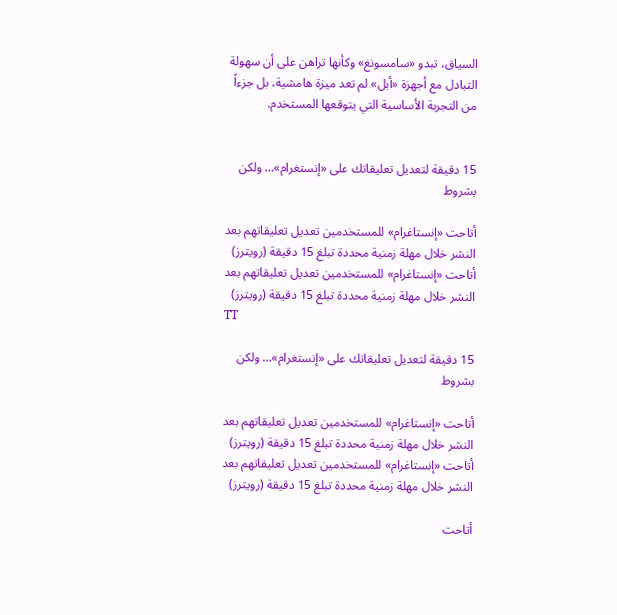السياق، تبدو «سامسونغ» وكأنها تراهن على أن سهولة التبادل مع أجهزة «أبل» لم تعد ميزة هامشية، بل جزءاً من التجربة الأساسية التي يتوقعها المستخدم.


15 دقيقة لتعديل تعليقاتك على «إنستغرام»… ولكن بشروط

أتاحت «إنستاغرام» للمستخدمين تعديل تعليقاتهم بعد النشر خلال مهلة زمنية محددة تبلغ 15 دقيقة (رويترز)
أتاحت «إنستاغرام» للمستخدمين تعديل تعليقاتهم بعد النشر خلال مهلة زمنية محددة تبلغ 15 دقيقة (رويترز)
TT

15 دقيقة لتعديل تعليقاتك على «إنستغرام»… ولكن بشروط

أتاحت «إنستاغرام» للمستخدمين تعديل تعليقاتهم بعد النشر خلال مهلة زمنية محددة تبلغ 15 دقيقة (رويترز)
أتاحت «إنستاغرام» للمستخدمين تعديل تعليقاتهم بعد النشر خلال مهلة زمنية محددة تبلغ 15 دقيقة (رويترز)

أتاحت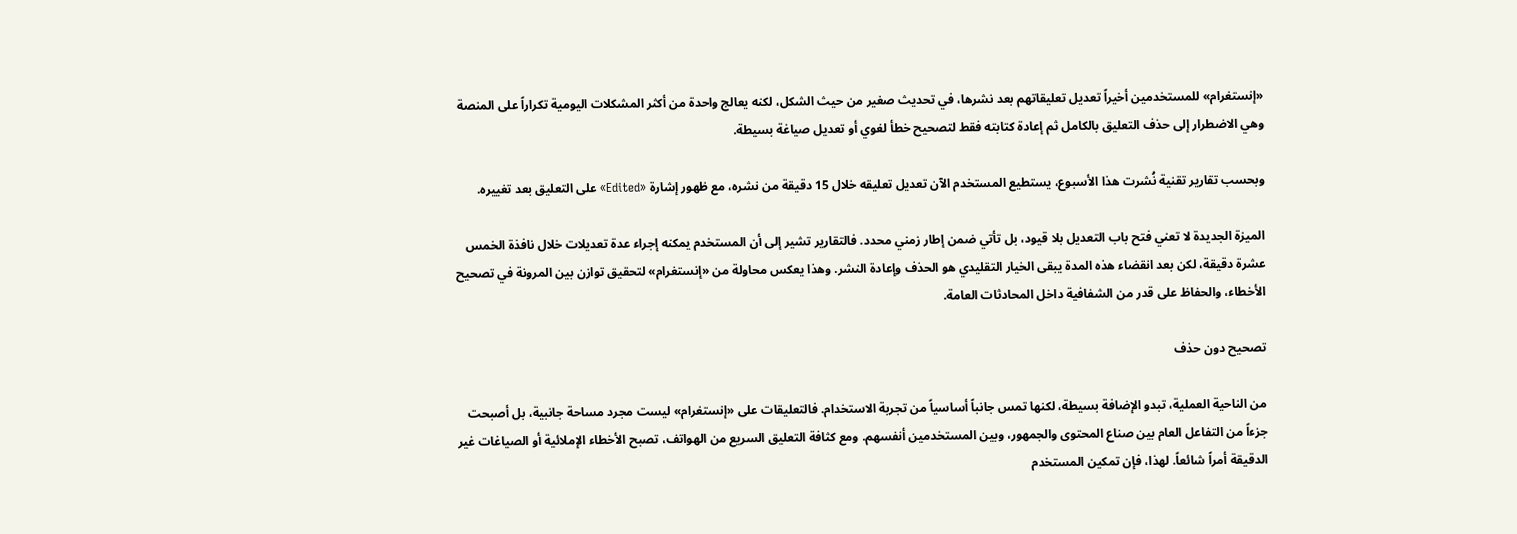«إنستغرام» للمستخدمين أخيراً تعديل تعليقاتهم بعد نشرها، في تحديث صغير من حيث الشكل، لكنه يعالج واحدة من أكثر المشكلات اليومية تكراراً على المنصة وهي الاضطرار إلى حذف التعليق بالكامل ثم إعادة كتابته فقط لتصحيح خطأ لغوي أو تعديل صياغة بسيطة.

وبحسب تقارير تقنية نُشرت هذا الأسبوع، يستطيع المستخدم الآن تعديل تعليقه خلال 15 دقيقة من نشره، مع ظهور إشارة «Edited» على التعليق بعد تغييره.

الميزة الجديدة لا تعني فتح باب التعديل بلا قيود، بل تأتي ضمن إطار زمني محدد. فالتقارير تشير إلى أن المستخدم يمكنه إجراء عدة تعديلات خلال نافذة الخمس عشرة دقيقة، لكن بعد انقضاء هذه المدة يبقى الخيار التقليدي هو الحذف وإعادة النشر. وهذا يعكس محاولة من «إنستغرام» لتحقيق توازن بين المرونة في تصحيح الأخطاء، والحفاظ على قدر من الشفافية داخل المحادثات العامة.

تصحيح دون حذف

من الناحية العملية، تبدو الإضافة بسيطة، لكنها تمس جانباً أساسياً من تجربة الاستخدام. فالتعليقات على «إنستغرام» ليست مجرد مساحة جانبية، بل أصبحت جزءاً من التفاعل العام بين صناع المحتوى والجمهور، وبين المستخدمين أنفسهم. ومع كثافة التعليق السريع من الهواتف، تصبح الأخطاء الإملائية أو الصياغات غير الدقيقة أمراً شائعاً. لهذا، فإن تمكين المستخدم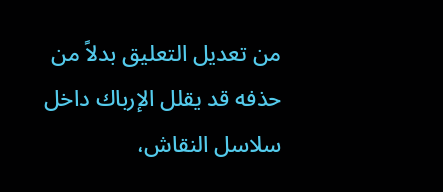من تعديل التعليق بدلاً من حذفه قد يقلل الإرباك داخل سلاسل النقاش،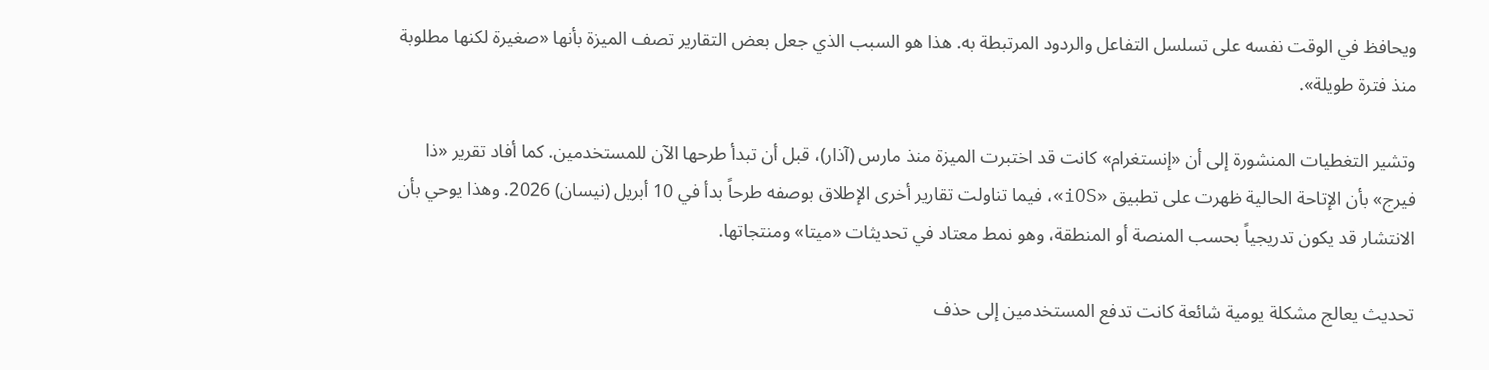ويحافظ في الوقت نفسه على تسلسل التفاعل والردود المرتبطة به. هذا هو السبب الذي جعل بعض التقارير تصف الميزة بأنها «صغيرة لكنها مطلوبة منذ فترة طويلة».

وتشير التغطيات المنشورة إلى أن «إنستغرام» كانت قد اختبرت الميزة منذ مارس (آذار)، قبل أن تبدأ طرحها الآن للمستخدمين. كما أفاد تقرير «ذا فيرج» بأن الإتاحة الحالية ظهرت على تطبيق «iOS»، فيما تناولت تقارير أخرى الإطلاق بوصفه طرحاً بدأ في 10 أبريل (نيسان) 2026. وهذا يوحي بأن الانتشار قد يكون تدريجياً بحسب المنصة أو المنطقة، وهو نمط معتاد في تحديثات «ميتا» ومنتجاتها.

تحديث يعالج مشكلة يومية شائعة كانت تدفع المستخدمين إلى حذف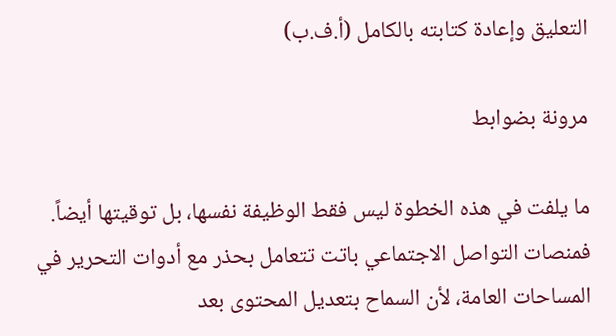التعليق وإعادة كتابته بالكامل (أ.ف.ب)

مرونة بضوابط

ما يلفت في هذه الخطوة ليس فقط الوظيفة نفسها، بل توقيتها أيضاً. فمنصات التواصل الاجتماعي باتت تتعامل بحذر مع أدوات التحرير في المساحات العامة، لأن السماح بتعديل المحتوى بعد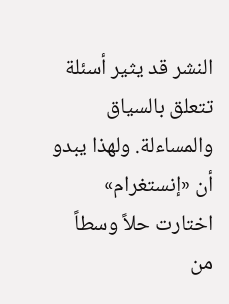النشر قد يثير أسئلة تتعلق بالسياق والمساءلة. ولهذا يبدو أن «إنستغرام» اختارت حلاً وسطاً من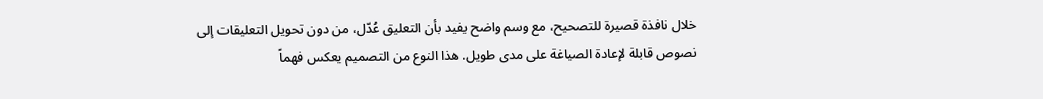خلال نافذة قصيرة للتصحيح، مع وسم واضح يفيد بأن التعليق عُدّل، من دون تحويل التعليقات إلى نصوص قابلة لإعادة الصياغة على مدى طويل. هذا النوع من التصميم يعكس فهماً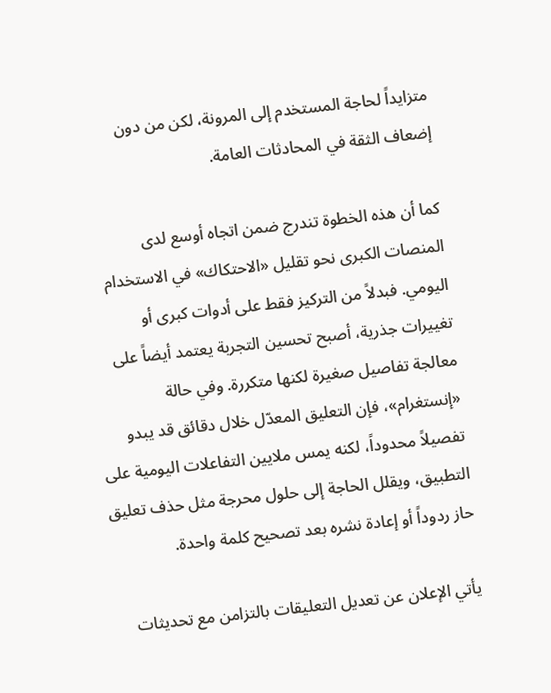متزايداً لحاجة المستخدم إلى المرونة، لكن من دون إضعاف الثقة في المحادثات العامة.

كما أن هذه الخطوة تندرج ضمن اتجاه أوسع لدى المنصات الكبرى نحو تقليل «الاحتكاك» في الاستخدام اليومي. فبدلاً من التركيز فقط على أدوات كبرى أو تغييرات جذرية، أصبح تحسين التجربة يعتمد أيضاً على معالجة تفاصيل صغيرة لكنها متكررة. وفي حالة «إنستغرام»، فإن التعليق المعدّل خلال دقائق قد يبدو تفصيلاً محدوداً، لكنه يمس ملايين التفاعلات اليومية على التطبيق، ويقلل الحاجة إلى حلول محرجة مثل حذف تعليق حاز ردوداً أو إعادة نشره بعد تصحيح كلمة واحدة.

يأتي الإعلان عن تعديل التعليقات بالتزامن مع تحديثات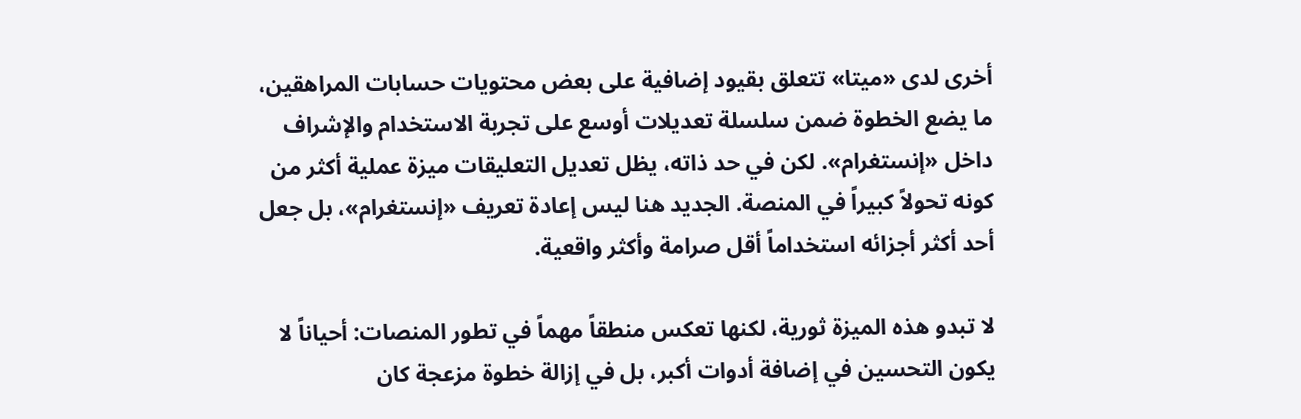أخرى لدى «ميتا» تتعلق بقيود إضافية على بعض محتويات حسابات المراهقين، ما يضع الخطوة ضمن سلسلة تعديلات أوسع على تجربة الاستخدام والإشراف داخل «إنستغرام». لكن في حد ذاته، يظل تعديل التعليقات ميزة عملية أكثر من كونه تحولاً كبيراً في المنصة. الجديد هنا ليس إعادة تعريف «إنستغرام»، بل جعل أحد أكثر أجزائه استخداماً أقل صرامة وأكثر واقعية.

لا تبدو هذه الميزة ثورية، لكنها تعكس منطقاً مهماً في تطور المنصات: أحياناً لا يكون التحسين في إضافة أدوات أكبر، بل في إزالة خطوة مزعجة كان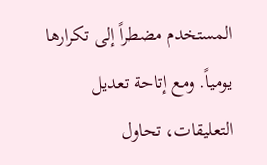المستخدم مضطراً إلى تكرارها يومياً. ومع إتاحة تعديل التعليقات، تحاول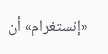«إنستغرام» أن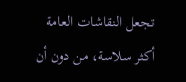تجعل النقاشات العامة أكثر سلاسة، من دون أن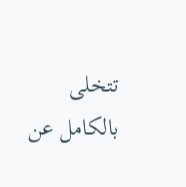تتخلى بالكامل عن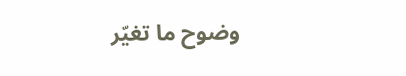وضوح ما تغيّر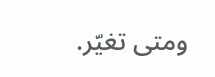ومتى تغيّر.